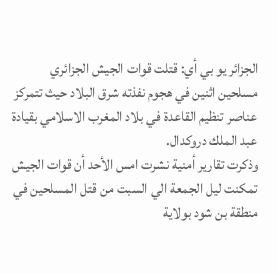الجزائر يو بي أي: قتلت قوات الجيش الجزائري مسلحين اثنين في هجوم نفذته شرق البلاد حيث تتمركز عناصر تنظيم القاعدة في بلاد المغرب الاسلامي بقيادة عبد الملك دروكدال.
وذكرت تقارير أمنية نشرت امس الأحد أن قوات الجيش تمكنت ليل الجمعة الي السبت من قتل المسلحين في منطقة بن شود بولاية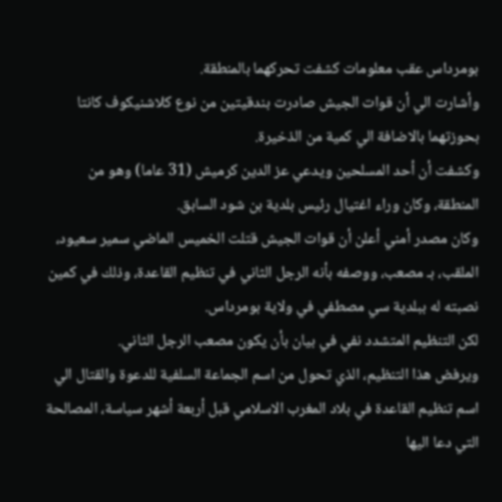بومرداس عقب معلومات كشفت تحركهما بالمنطقة.
وأشارت الي أن قوات الجيش صادرت بندقيتين من نوع كلاشنيكوف كانتا بحوزتهما بالاضافة الي كمية من الذخيرة.
وكشفت أن أحد المسلحين ويدعي عز الدين كرميش (31 عاما) وهو من المنطقة، وكان وراء اغتيال رئيس بلدية بن شود السابق.
وكان مصدر أمني أعلن أن قوات الجيش قتلت الخميس الماضي سمير سعيود، الملقب، بـ مصعب، ووصفه بأنه الرجل الثاني في تنظيم القاعدة، وذلك في كمين نصبته له ببلدية سي مصطفي في ولاية بومرداس.
لكن التنظيم المتشدد نفي في بيان بأن يكون مصعب الرجل الثاني.
ويرفض هذا التنظيم، الذي تحول من اسم الجماعة السلفية للدعوة والقتال الي اسم تنظيم القاعدة في بلاد المغرب الاسلامي قبل أربعة أشهر سياسة، المصالحة التي دعا اليها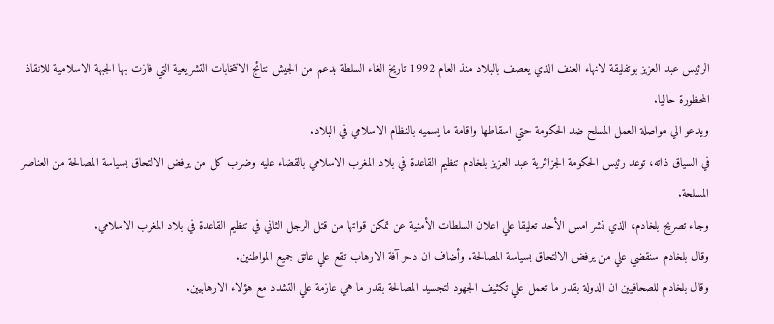الرئيس عبد العزيز بوتفليقة لانهاء العنف الذي يعصف بالبلاد منذ العام 1992 تاريخ الغاء السلطة بدعم من الجيش نتائج الانتخابات التشريعية التي فازت بها الجبهة الاسلامية للانقاذ المحظورة حاليا.
ويدعو الي مواصلة العمل المسلح ضد الحكومة حتي اسقاطها واقامة ما يسميه بالنظام الاسلامي في البلاد.
في السياق ذاته، توعد رئيس الحكومة الجزائرية عبد العزيز بلخادم تنظيم القاعدة في بلاد المغرب الاسلامي بالقضاء عليه وضرب كل من يرفض الالتحاق بسياسة المصالحة من العناصر المسلحة.
وجاء تصريح بلخادم، الذي نشر امس الأحد تعليقا علي اعلان السلطات الأمنية عن تمكن قواتها من قتل الرجل الثاني في تنظيم القاعدة في بلاد المغرب الاسلامي.
وقال بلخادم سنقضي علي من يرفض الالتحاق بسياسة المصالحة. وأضاف ان دحر آفة الارهاب تقع علي عاتق جميع المواطنين.
وقال بلخادم للصحافيين ان الدولة بقدر ما تعمل علي تكثيف الجهود لتجسيد المصالحة بقدر ما هي عازمة علي التشدد مع هؤلاء الارهابيين.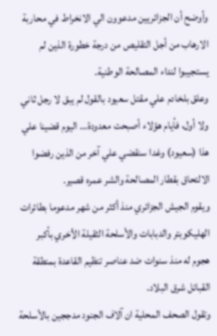وأوضح أن الجزائريين مدعوون الي الانخراط في محاربة الارهاب من أجل التقليص من درجة خطورة الذين لم يستجيبوا لنداء المصالحة الوطنية.
وعلق بلخادم علي مقتل سعيود بالقول لم يبق لا رجل ثاني ولا أول، فأيام هؤلاء أصبحت معدودة… اليوم قضينا علي هذا (سعيود) وغدا سنقضي علي آخر من الذين رفضوا الالتحاق بقطار المصالحة والشر عمره قصير.
ويقوم الجيش الجزائري منذ أكثر من شهر مدعوما بطائرات الهليكوبتر والدبابات والأسلحة الثقيلة الأخري بأكبر هجوم له منذ سنوات ضد عناصر تنظيم القاعدة بمنطقة القبائل شرق البلاد.
وتقول الصحف المحلية ان آلاف الجنود مدججين بالأسلحة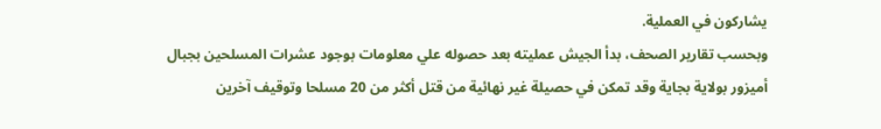يشاركون في العملية.
وبحسب تقارير الصحف، بدأ الجيش عمليته بعد حصوله علي معلومات بوجود عشرات المسلحين بجبال أميزور بولاية بجاية وقد تمكن في حصيلة غير نهائية من قتل أكثر من 20 مسلحا وتوقيف آخرين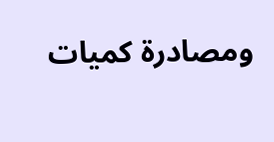ومصادرة كميات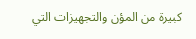كبيرة من المؤن والتجهيزات التي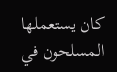كان يستعملها المسلحون في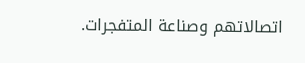اتصالاتهم وصناعة المتفجرات.